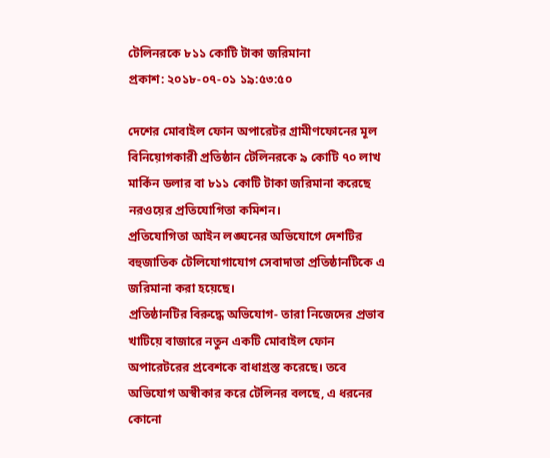টেলিনরকে ৮১১ কোটি টাকা জরিমানা
প্রকাশ: ২০১৮-০৭-০১ ১৯:৫৩:৫০

দেশের মোবাইল ফোন অপারেটর গ্রামীণফোনের মূল বিনিয়োগকারী প্রতিষ্ঠান টেলিনরকে ৯ কোটি ৭০ লাখ মার্কিন ডলার বা ৮১১ কোটি টাকা জরিমানা করেছে নরওয়ের প্রতিযোগিতা কমিশন।
প্রতিযোগিতা আইন লঙ্ঘনের অভিযোগে দেশটির বহুজাতিক টেলিযোগাযোগ সেবাদাতা প্রতিষ্ঠানটিকে এ জরিমানা করা হয়েছে।
প্রতিষ্ঠানটির বিরুদ্ধে অভিযোগ- তারা নিজেদের প্রভাব খাটিয়ে বাজারে নতুন একটি মোবাইল ফোন অপারেটরের প্রবেশকে বাধাগ্রস্ত করেছে। তবে অভিযোগ অস্বীকার করে টেলিনর বলছে, এ ধরনের কোনো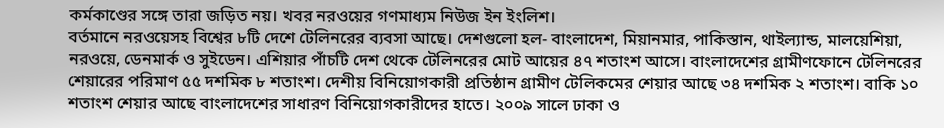কর্মকাণ্ডের সঙ্গে তারা জড়িত নয়। খবর নরওয়ের গণমাধ্যম নিউজ ইন ইংলিশ।
বর্তমানে নরওয়েসহ বিশ্বের ৮টি দেশে টেলিনরের ব্যবসা আছে। দেশগুলো হল- বাংলাদেশ, মিয়ানমার, পাকিস্তান, থাইল্যান্ড, মালয়েশিয়া, নরওয়ে, ডেনমার্ক ও সুইডেন। এশিয়ার পাঁচটি দেশ থেকে টেলিনরের মোট আয়ের ৪৭ শতাংশ আসে। বাংলাদেশের গ্রামীণফোনে টেলিনরের শেয়ারের পরিমাণ ৫৫ দশমিক ৮ শতাংশ। দেশীয় বিনিয়োগকারী প্রতিষ্ঠান গ্রামীণ টেলিকমের শেয়ার আছে ৩৪ দশমিক ২ শতাংশ। বাকি ১০ শতাংশ শেয়ার আছে বাংলাদেশের সাধারণ বিনিয়োগকারীদের হাতে। ২০০৯ সালে ঢাকা ও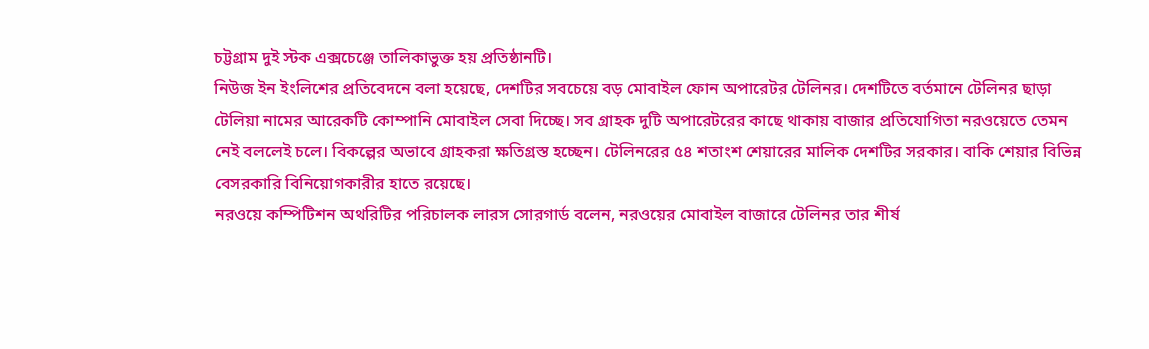চট্টগ্রাম দুই স্টক এক্সচেঞ্জে তালিকাভুক্ত হয় প্রতিষ্ঠানটি।
নিউজ ইন ইংলিশের প্রতিবেদনে বলা হয়েছে, দেশটির সবচেয়ে বড় মোবাইল ফোন অপারেটর টেলিনর। দেশটিতে বর্তমানে টেলিনর ছাড়া টেলিয়া নামের আরেকটি কোম্পানি মোবাইল সেবা দিচ্ছে। সব গ্রাহক দুটি অপারেটরের কাছে থাকায় বাজার প্রতিযোগিতা নরওয়েতে তেমন নেই বললেই চলে। বিকল্পের অভাবে গ্রাহকরা ক্ষতিগ্রস্ত হচ্ছেন। টেলিনরের ৫৪ শতাংশ শেয়ারের মালিক দেশটির সরকার। বাকি শেয়ার বিভিন্ন বেসরকারি বিনিয়োগকারীর হাতে রয়েছে।
নরওয়ে কম্পিটিশন অথরিটির পরিচালক লারস সোরগার্ড বলেন, নরওয়ের মোবাইল বাজারে টেলিনর তার শীর্ষ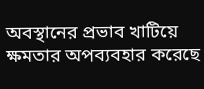অবস্থানের প্রভাব খাটিয়ে ক্ষমতার অপব্যবহার করেছে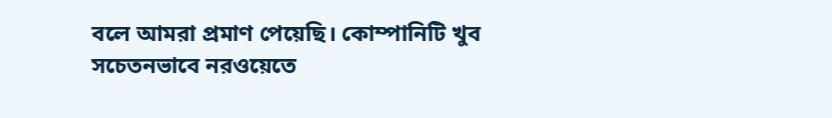বলে আমরা প্রমাণ পেয়েছি। কোম্পানিটি খুব সচেতনভাবে নরওয়েতে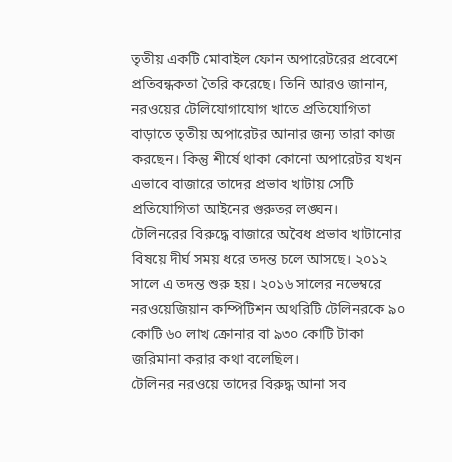তৃতীয় একটি মোবাইল ফোন অপারেটরের প্রবেশে প্রতিবন্ধকতা তৈরি করেছে। তিনি আরও জানান, নরওয়ের টেলিযোগাযোগ খাতে প্রতিযোগিতা বাড়াতে তৃতীয় অপারেটর আনার জন্য তারা কাজ করছেন। কিন্তু শীর্ষে থাকা কোনো অপারেটর যখন এভাবে বাজারে তাদের প্রভাব খাটায় সেটি প্রতিযোগিতা আইনের গুরুতর লঙ্ঘন।
টেলিনরের বিরুদ্ধে বাজারে অবৈধ প্রভাব খাটানোর বিষয়ে দীর্ঘ সময় ধরে তদন্ত চলে আসছে। ২০১২ সালে এ তদন্ত শুরু হয়। ২০১৬ সালের নভেম্বরে নরওয়েজিয়ান কম্পিটিশন অথরিটি টেলিনরকে ৯০ কোটি ৬০ লাখ ক্রোনার বা ৯৩০ কোটি টাকা জরিমানা করার কথা বলেছিল।
টেলিনর নরওয়ে তাদের বিরুদ্ধ আনা সব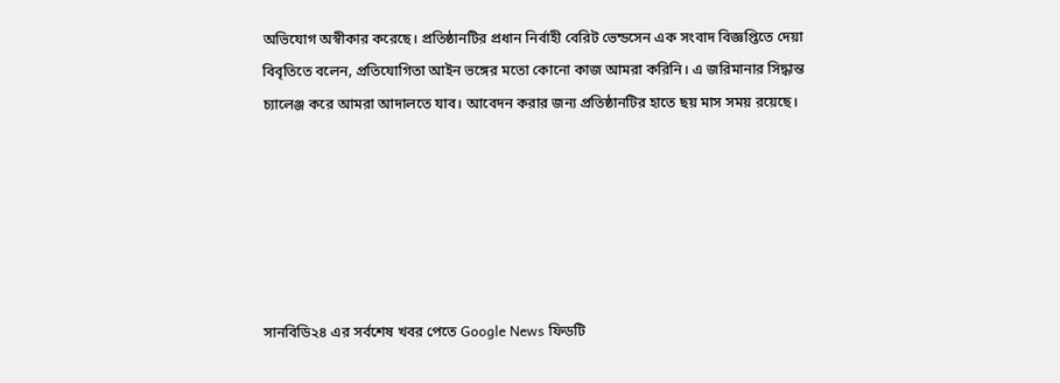অভিযোগ অস্বীকার করেছে। প্রতিষ্ঠানটির প্রধান নির্বাহী বেরিট ভেন্ডসেন এক সংবাদ বিজ্ঞপ্তিতে দেয়া বিবৃতিতে বলেন, প্রতিযোগিতা আইন ভঙ্গের মতো কোনো কাজ আমরা করিনি। এ জরিমানার সিদ্ধান্ত চ্যালেঞ্জ করে আমরা আদালতে যাব। আবেদন করার জন্য প্রতিষ্ঠানটির হাতে ছয় মাস সময় রয়েছে।






সানবিডি২৪ এর সর্বশেষ খবর পেতে Google News ফিডটি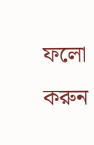ফলো করুন